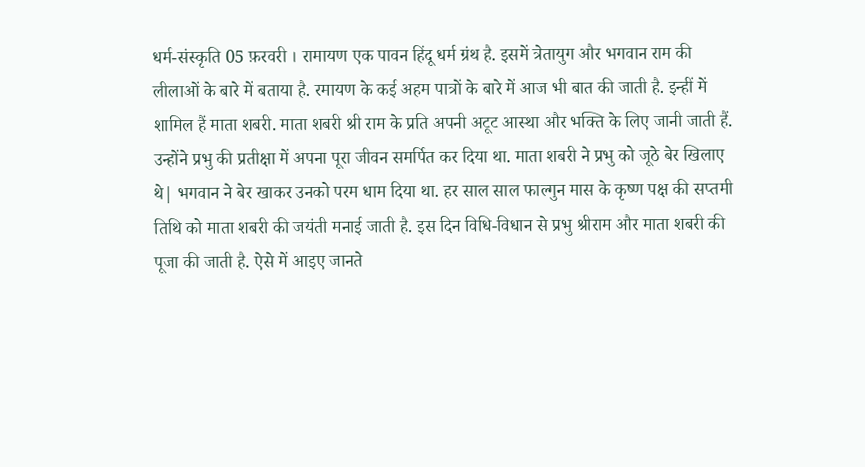धर्म-संस्कृति 05 फ़रवरी । रामायण एक पावन हिंदू धर्म ग्रंथ है. इसमें त्रेतायुग और भगवान राम की लीलाओं के बारे में बताया है. रमायण के कई अहम पात्रों के बारे में आज भी बात की जाती है. इन्हीं में शामिल हैं माता शबरी. माता शबरी श्री राम के प्रति अपनी अटूट आस्था और भक्ति के लिए जानी जाती हैं. उन्होंने प्रभु की प्रतीक्षा में अपना पूरा जीवन समर्पित कर दिया था. माता शबरी ने प्रभु को जूठे बेर खिलाए थे| भगवान ने बेर खाकर उनको परम धाम दिया था. हर साल साल फाल्गुन मास के कृष्ण पक्ष की सप्तमी तिथि को माता शबरी की जयंती मनाई जाती है. इस दिन विधि-विधान से प्रभु श्रीराम और माता शबरी की पूजा की जाती है. ऐसे में आइए जानते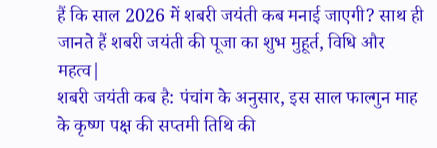हैं कि साल 2026 में शबरी जयंती कब मनाई जाएगी? साथ ही जानते हैं शबरी जयंती की पूजा का शुभ मुहूर्त, विधि और महत्व|
शबरी जयंती कब है: पंचांग के अनुसार, इस साल फाल्गुन माह के कृष्ण पक्ष की सप्तमी तिथि की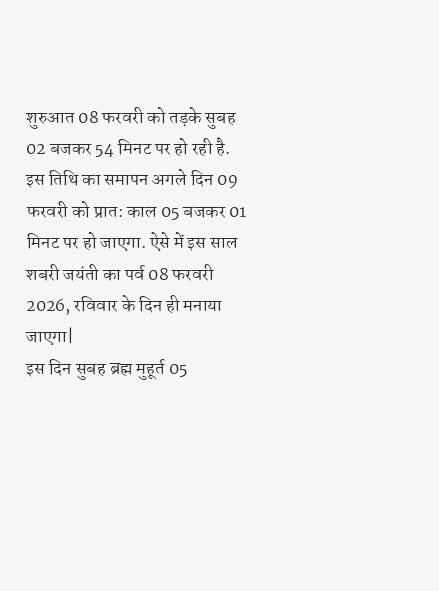शुरुआत 08 फरवरी को तड़के सुबह 02 बजकर 54 मिनट पर हो रही है. इस तिथि का समापन अगले दिन 09 फरवरी को प्रात: काल 05 बजकर 01 मिनट पर हो जाएगा. ऐसे में इस साल शबरी जयंती का पर्व 08 फरवरी 2026, रविवार के दिन ही मनाया जाएगा|
इस दिन सुबह ब्रह्म मुहूर्त 05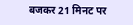बजकर 21 मिनट पर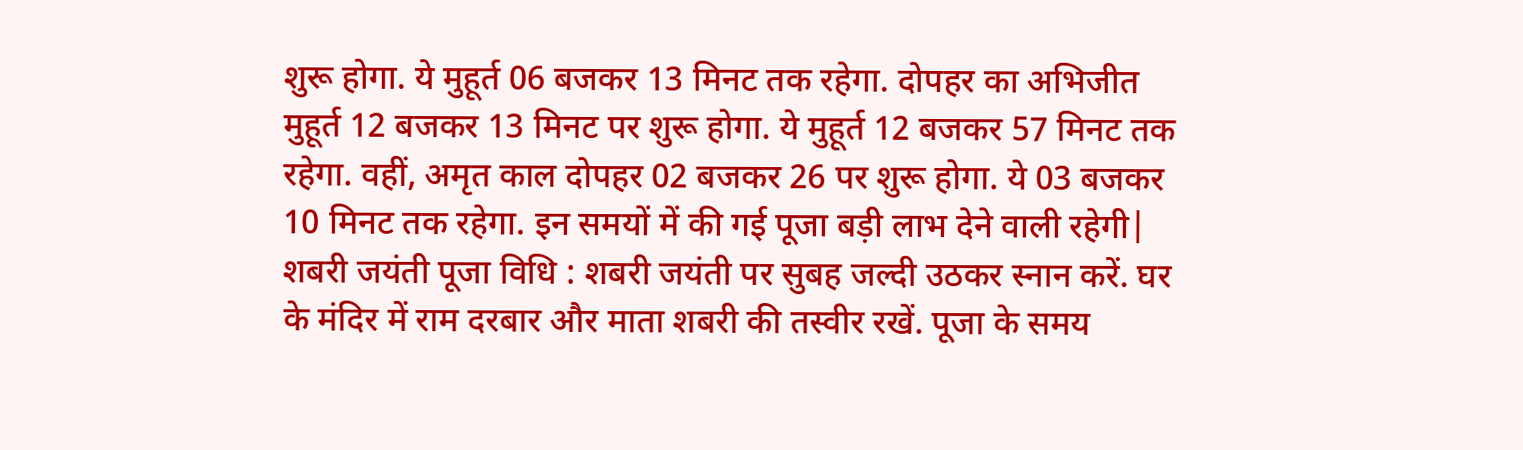शुरू होगा. ये मुहूर्त 06 बजकर 13 मिनट तक रहेगा. दोपहर का अभिजीत मुहूर्त 12 बजकर 13 मिनट पर शुरू होगा. ये मुहूर्त 12 बजकर 57 मिनट तक रहेगा. वहीं, अमृत काल दोपहर 02 बजकर 26 पर शुरू होगा. ये 03 बजकर 10 मिनट तक रहेगा. इन समयों में की गई पूजा बड़ी लाभ देने वाली रहेगी|
शबरी जयंती पूजा विधि : शबरी जयंती पर सुबह जल्दी उठकर स्नान करें. घर के मंदिर में राम दरबार और माता शबरी की तस्वीर रखें. पूजा के समय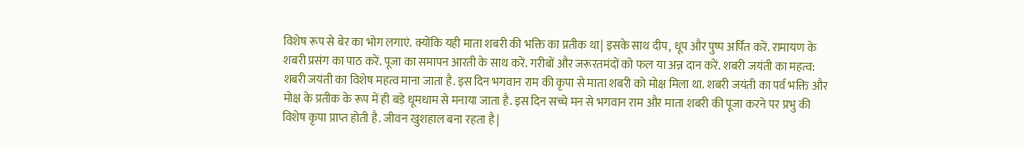विशेष रूप से बेर का भोग लगाएं. क्योंकि यही माता शबरी की भक्ति का प्रतीक था| इसके साथ दीप, धूप और पुष्प अर्पित करें. रामायण के शबरी प्रसंग का पाठ करें. पूजा का समापन आरती के साथ करें. गरीबों और जरूरतमंदों को फल या अन्न दान करें. शबरी जयंती का महत्व: शबरी जयंती का विशेष महत्व माना जाता है. इस दिन भगवान राम की कृपा से माता शबरी को मोक्ष मिला था. शबरी जयंती का पर्व भक्ति और मोक्ष के प्रतीक के रूप में ही बड़े धूमधाम से मनाया जाता है. इस दिन सच्चे मन से भगवान राम और माता शबरी की पूजा करने पर प्रभु की विशेष कृपा प्राप्त होती है. जीवन खुशहाल बना रहता है|